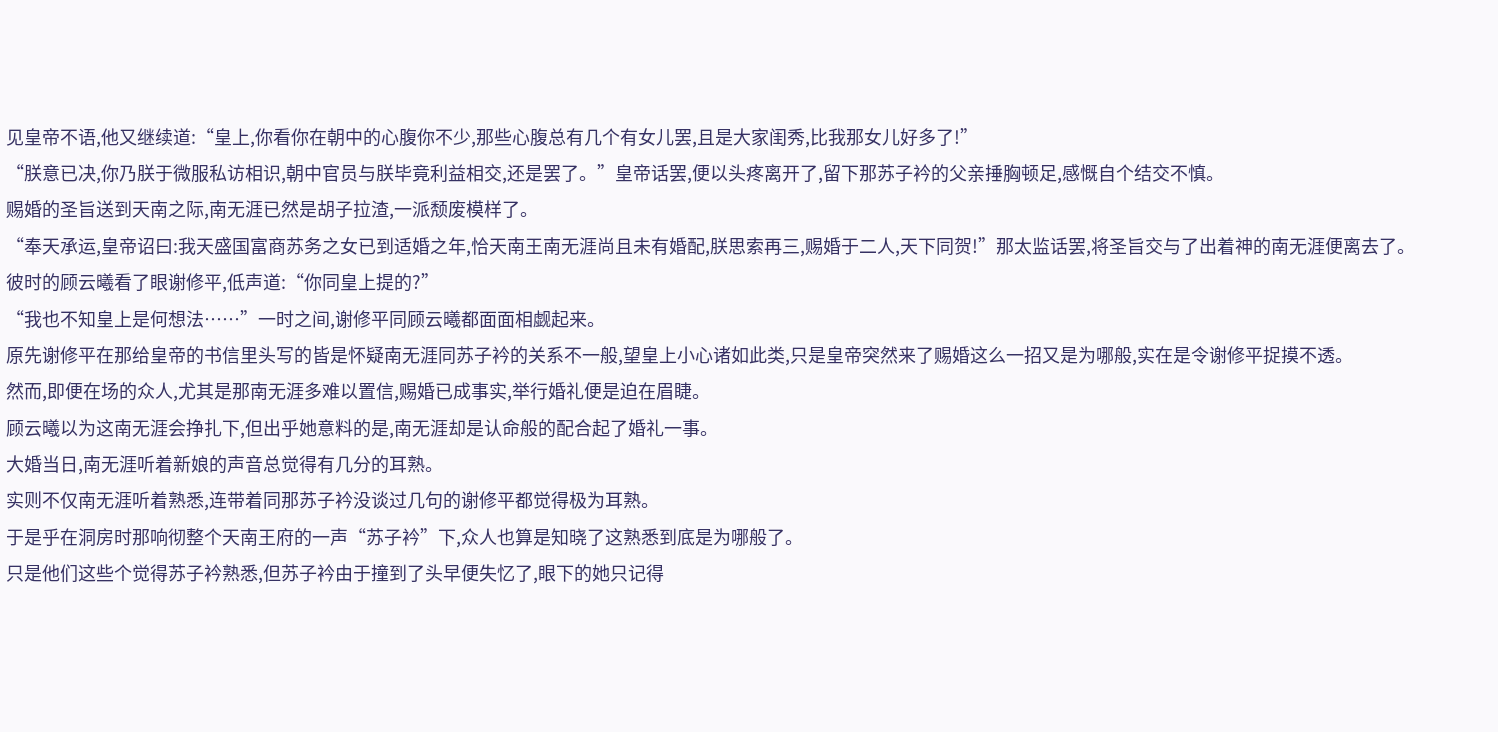见皇帝不语,他又继续道:“皇上,你看你在朝中的心腹你不少,那些心腹总有几个有女儿罢,且是大家闺秀,比我那女儿好多了!”
“朕意已决,你乃朕于微服私访相识,朝中官员与朕毕竟利益相交,还是罢了。”皇帝话罢,便以头疼离开了,留下那苏子衿的父亲捶胸顿足,感慨自个结交不慎。
赐婚的圣旨送到天南之际,南无涯已然是胡子拉渣,一派颓废模样了。
“奉天承运,皇帝诏曰:我天盛国富商苏务之女已到适婚之年,恰天南王南无涯尚且未有婚配,朕思索再三,赐婚于二人,天下同贺!”那太监话罢,将圣旨交与了出着神的南无涯便离去了。
彼时的顾云曦看了眼谢修平,低声道:“你同皇上提的?”
“我也不知皇上是何想法……”一时之间,谢修平同顾云曦都面面相觑起来。
原先谢修平在那给皇帝的书信里头写的皆是怀疑南无涯同苏子衿的关系不一般,望皇上小心诸如此类,只是皇帝突然来了赐婚这么一招又是为哪般,实在是令谢修平捉摸不透。
然而,即便在场的众人,尤其是那南无涯多难以置信,赐婚已成事实,举行婚礼便是迫在眉睫。
顾云曦以为这南无涯会挣扎下,但出乎她意料的是,南无涯却是认命般的配合起了婚礼一事。
大婚当日,南无涯听着新娘的声音总觉得有几分的耳熟。
实则不仅南无涯听着熟悉,连带着同那苏子衿没谈过几句的谢修平都觉得极为耳熟。
于是乎在洞房时那响彻整个天南王府的一声“苏子衿”下,众人也算是知晓了这熟悉到底是为哪般了。
只是他们这些个觉得苏子衿熟悉,但苏子衿由于撞到了头早便失忆了,眼下的她只记得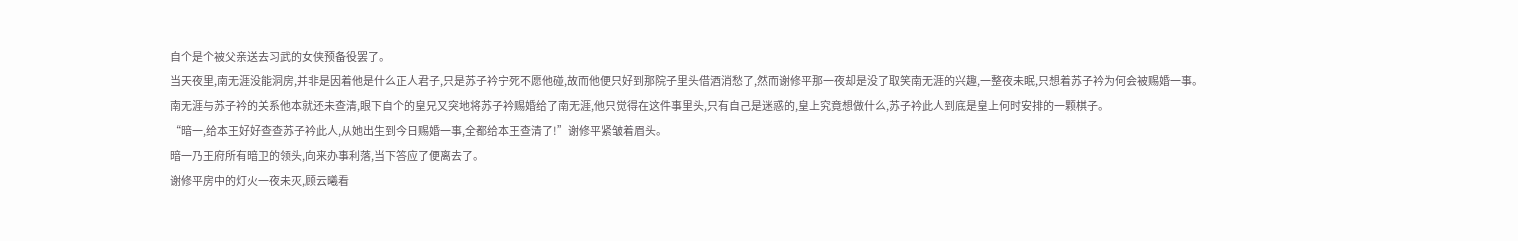自个是个被父亲送去习武的女侠预备役罢了。
当天夜里,南无涯没能洞房,并非是因着他是什么正人君子,只是苏子衿宁死不愿他碰,故而他便只好到那院子里头借酒消愁了,然而谢修平那一夜却是没了取笑南无涯的兴趣,一整夜未眠,只想着苏子衿为何会被赐婚一事。
南无涯与苏子衿的关系他本就还未查清,眼下自个的皇兄又突地将苏子衿赐婚给了南无涯,他只觉得在这件事里头,只有自己是迷惑的,皇上究竟想做什么,苏子衿此人到底是皇上何时安排的一颗棋子。
“暗一,给本王好好查查苏子衿此人,从她出生到今日赐婚一事,全都给本王查清了!”谢修平紧皱着眉头。
暗一乃王府所有暗卫的领头,向来办事利落,当下答应了便离去了。
谢修平房中的灯火一夜未灭,顾云曦看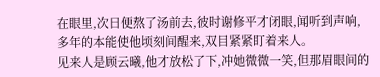在眼里,次日便熬了汤前去,彼时谢修平才闭眼,闻听到声响,多年的本能使他顷刻间醒来,双目紧紧盯着来人。
见来人是顾云曦,他才放松了下,冲她微微一笑,但那眉眼间的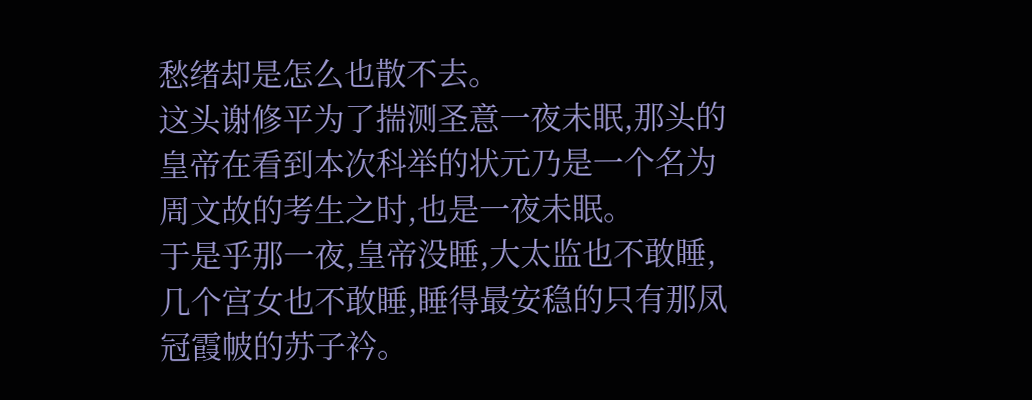愁绪却是怎么也散不去。
这头谢修平为了揣测圣意一夜未眠,那头的皇帝在看到本次科举的状元乃是一个名为周文故的考生之时,也是一夜未眠。
于是乎那一夜,皇帝没睡,大太监也不敢睡,几个宫女也不敢睡,睡得最安稳的只有那凤冠霞帔的苏子衿。